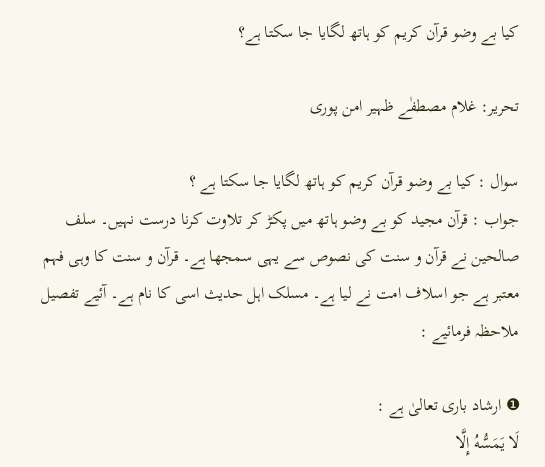کیا بے وضو قرآن کریم کو ہاتھ لگایا جا سکتا ہے؟

تحریر: غلام مصطفٰے ظہیر امن پوری

سوال : کیا بے وضو قرآن کریم کو ہاتھ لگایا جا سکتا ہے ؟
جواب : قرآن مجید کو بے وضو ہاتھ میں پکڑ کر تلاوت کرنا درست نہیں۔ سلف صالحین نے قرآن و سنت کی نصوص سے یہی سمجھا ہے۔ قرآن و سنت کا وہی فہم معتبر ہے جو اسلاف امت نے لیا ہے۔ مسلک اہل حدیث اسی کا نام ہے۔ آئیے تفصیل ملاحظہ فرمائیے :

❶ ارشاد باری تعالیٰ ہے :
لَا يَمَسُّهُ إِلَّا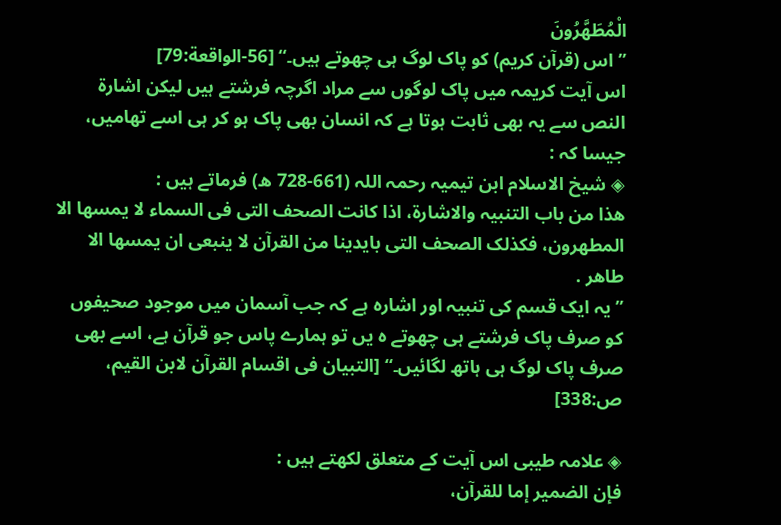الْمُطَهَّرُونَ
’’ اس (قرآن کریم) کو پاک لوگ ہی چھوتے ہیں۔“ [56-الواقعة:79]
اس آیت کریمہ میں پاک لوگوں سے مراد اگرچہ فرشتے ہیں لیکن اشارۃ النص سے یہ بھی ثابت ہوتا ہے کہ انسان بھی پاک ہو کر ہی اسے تھامیں، جیسا کہ :
◈ شیخ الاسلام ابن تیمیہ رحمہ اللہ (661-728 ھ) فرماتے ہیں :
ھذا من باب التنبیہ والاشارۃ، اذا کانت الصحف التی فی السماء لا یمسھا الا المطھرون، فکذلک الصحف التی بایدینا من القرآن لا ینبعی ان یمسھا الا طاھر .
’’ یہ ایک قسم کی تنبیہ اور اشارہ ہے کہ جب آسمان میں موجود صحیفوں کو صرف پاک فرشتے ہی چھوتے ہ یں تو ہمارے پاس جو قرآن ہے، اسے بھی صرف پاک لوگ ہی ہاتھ لگائیں۔“ [التبیان فی اقسام القرآن لابن القیم، ص:338]

◈ علامہ طیبی اس آیت کے متعلق لکھتے ہیں :
فإن الضمير إما للقرآن،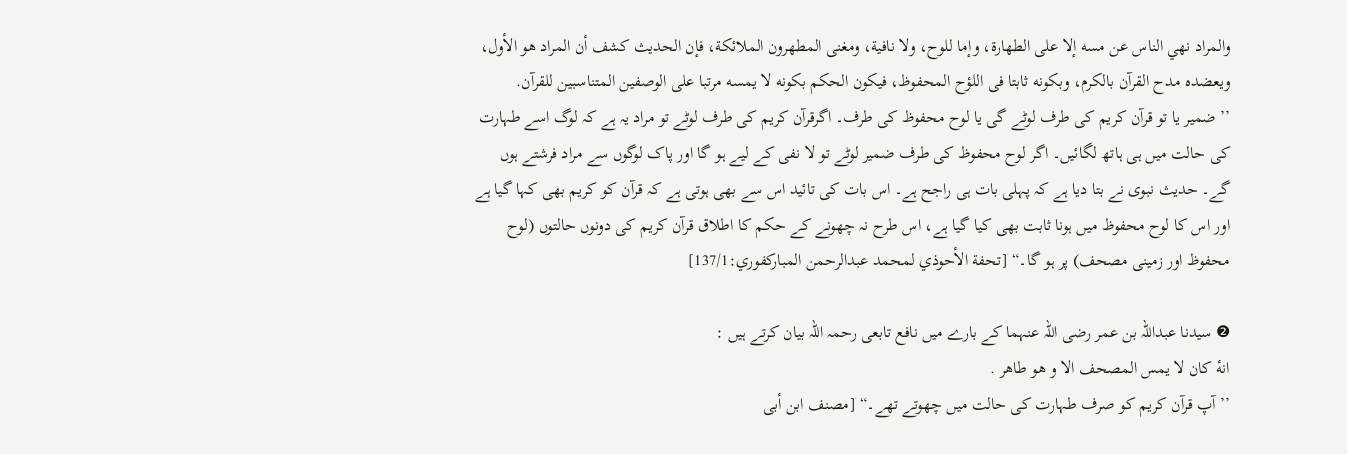والمراد نهي الناس عن مسه إلا على الطهارة، وإما للوح، ولا نافية، ومغنى المطهرون الملائكة، فإن الحديث كشف أن المراد هو الأول، ويعضده مدح القرآن بالكرم، وبكونه ثابتا فى اللؤح المحفوظ، فيكون الحكم بكونه لا يمسه مرتبا على الوصفين المتناسبين للقرآن.
’’ ضمیر یا تو قرآن کریم کی طرف لوٹے گی یا لوح محفوظ کی طرف۔ اگرقرآن کریم کی طرف لوٹے تو مراد یہ ہے کہ لوگ اسے طہارت کی حالت میں ہی ہاتھ لگائیں۔ اگر لوح محفوظ کی طرف ضمیر لوٹے تو لا نفی کے لیے ہو گا اور پاک لوگوں سے مراد فرشتے ہوں گے۔ حدیث نبوی نے بتا دیا ہے کہ پہلی بات ہی راجح ہے۔ اس بات کی تائید اس سے بھی ہوتی ہے کہ قرآن کو کریم بھی کہا گیا ہے اور اس کا لوح محفوظ میں ہونا ثابت بھی کیا گیا ہے، اس طرح نہ چھونے کے حکم کا اطلاق قرآن کریم کی دونوں حالتوں (لوح محفوظ اور زمینی مصحف) پر ہو گا۔“ [تحفة الأحوذي لمحمد عبدالرحمن المباركفوري:137/1]

❷ سیدنا عبداللہ بن عمر رضی اللہ عنہما کے بارے میں نافع تابعی رحمہ اللہ بیان کرتے ہیں :
انهٔ كان لا يمس المصحف الا و هو طاهر .
’’ آپ قرآن کریم کو صرف طہارت کی حالت میں چھوتے تھے۔“ [مصنف ابن أبى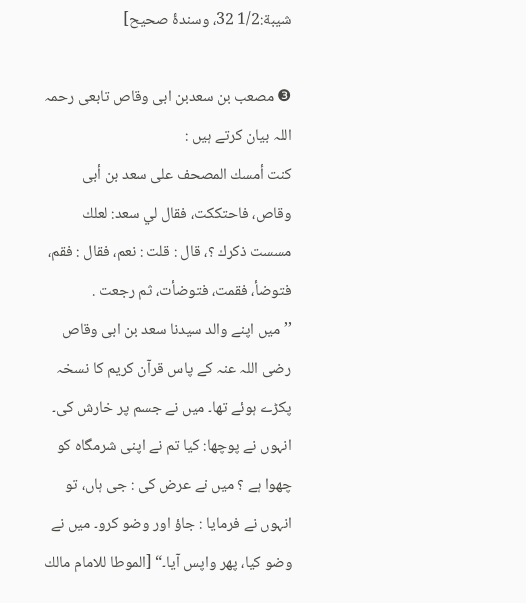شيبة:1/2 32، وسندۂ صحيح]

❸ مصعب بن سعدبن ابی وقاص تابعی رحمہ اللہ بیان کرتے ہیں :
كنت أمسك المصحف على سعد بن أبى وقاص، فاحتككت، فقال لي سعد: لعلك مسست ذكرك ؟، قال : قلت : نعم، فقال : فقم، فتوضأ، فقمت، فتوضأت، ثم رجعت .
’’ میں اپنے والد سیدنا سعد بن ابی وقاص رضی اللہ عنہ کے پاس قرآن کریم کا نسخہ پکڑے ہوئے تھا۔ میں نے جسم پر خارش کی۔ انہوں نے پوچھا: کیا تم نے اپنی شرمگاہ کو چھوا ہے ؟ میں نے عرض کی : جی ہاں، تو انہوں نے فرمایا : جاؤ اور وضو کرو۔ میں نے وضو کیا، پھر واپس آیا۔“ [الموطا للامام مالك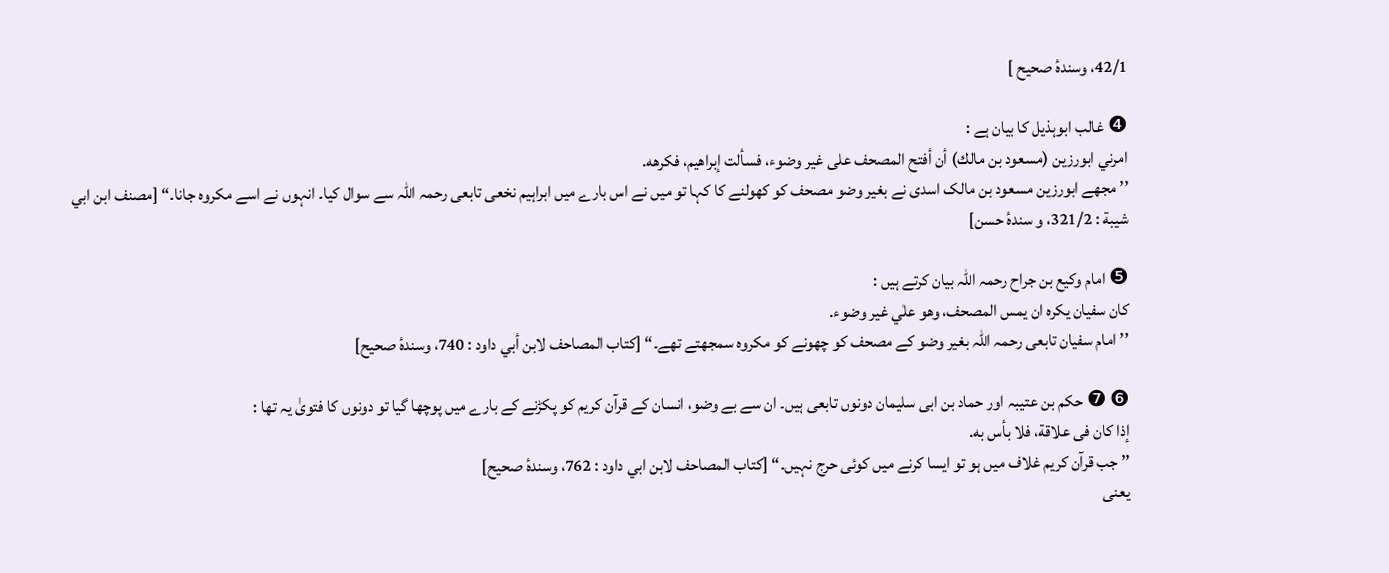42/1، وسندهٔ صحيح ]

❹ غالب ابوہذیل کا بیان ہے :
امرني ابورزين (مسعود بن مالك) أن أفتح المصحف على غير وضوء، فسألت إبراهيم، فكرهه.
’’ مجھے ابورزین مسعود بن مالک اسدی نے بغیر وضو مصحف کو کھولنے کا کہا تو میں نے اس بارے میں ابراہیم نخعی تابعی رحمہ اللہ سے سوال کیا۔ انہوں نے اسے مکروہ جانا۔“ [مصنف ابن ابي شيبة : 321/2، و سندهٔ حسن]

❺ امام وکیع بن جراح رحمہ اللہ بیان کرتے ہیں :
كان سفيان يكره ان يمس المصحف، وهو علٰي غير وضوء.
’’ امام سفیان تابعی رحمہ اللہ بغیر وضو کے مصحف کو چھونے کو مکروہ سمجھتے تھے۔“ [كتاب المصاحف لابن أبي داود : 740، وسندهٔ صحيح]

❻ ❼ حکم بن عتیبہ اور حماد بن ابی سلیمان دونوں تابعی ہیں۔ ان سے بے وضو، انسان کے قرآن کریم کو پکڑنے کے بارے میں پوچھا گیا تو دونوں کا فتویٰ یہ تھا :
إذا كان فى علاقة، فلا بأس به.
’’ جب قرآن کریم غلاف میں ہو تو ایسا کرنے میں کوئی حرج نہیں۔“ [كتاب المصاحف لابن ابي داود : 762، وسندهٔ صحيح]
یعنی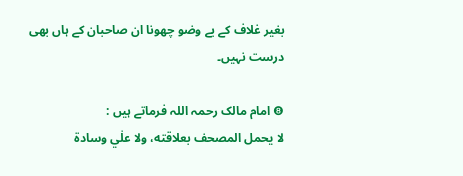بغیر غلاف کے بے وضو چھونا ان صاحبان کے ہاں بھی درست نہیں۔

❽ امام مالک رحمہ اللہ فرماتے ہیں :
لا يحمل المصحف بعلاقته، ولا علٰي وسادة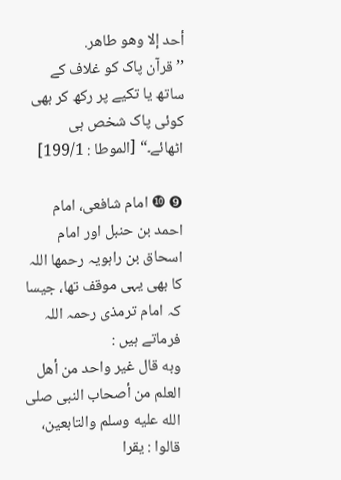أحد إلا وهو طاهر.
’’ قرآن پاک کو غلاف کے ساتھ یا تکیے پر رکھ کر بھی کوئی پاک شخص ہی اٹھائے۔“ [الموطا : 199/1]

❾ ❿ امام شافعی، امام احمد بن حنبل اور امام اسحاق بن راہویہ رحمها اللہ کا بھی یہی موقف تھا، جیسا کہ امام ترمذی رحمہ اللہ فرماتے ہیں :
وبه قال غير واحد من أهل العلم من أصحاب النبى صلى الله عليه وسلم والتابعين، قالوا : يقرا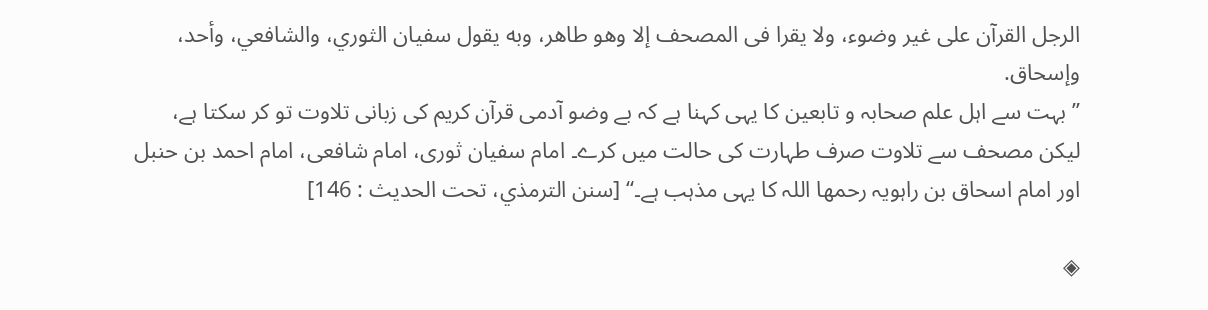الرجل القرآن على غير وضوء، ولا يقرا فى المصحف إلا وهو طاهر، وبه يقول سفيان الثوري، والشافعي، وأحد، وإسحاق.
’’ بہت سے اہل علم صحابہ و تابعین کا یہی کہنا ہے کہ بے وضو آدمی قرآن کریم کی زبانی تلاوت تو کر سکتا ہے، لیکن مصحف سے تلاوت صرف طہارت کی حالت میں کرے۔ امام سفیان ثوری، امام شافعی، امام احمد بن حنبل اور امام اسحاق بن راہویہ رحمها اللہ کا یہی مذہب ہے۔“ [سنن الترمذي، تحت الحديث : 146]

◈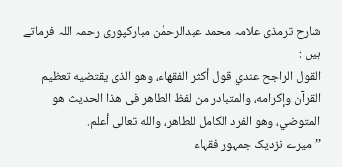شارح ترمذی علامہ محمد عبدالرحمٰن مبارکپوری رحمہ اللہ فرماتے ہیں :
القول الراجح عندي قول أكثر الفقهاء، وهو الذى يقتضيه تعظيم القرآن وإكرامه، والمتبادر من لفظ الطاهر فى هذا الحديث هو المتوضي، وهو الفرد الكامل للطاهر، والله تعالى أعلم.
’’ میرے نزدیک جمہور فقہاء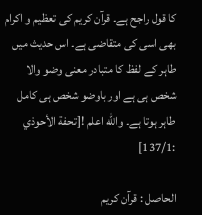کا قول راجح ہے۔ قرآن کریم کی تعظیم و اکرام بھی اسی کی متقاضی ہے۔ اس حدیث میں طاہر کے لفظ کا متبادر معنی وضو والا شخص ہی ہے اور باوضو شخص ہی کامل طاہر ہوتا ہے۔ والله اعلم ![تحفة الأحوذي :137/1]

الحاصل : قرآن کریم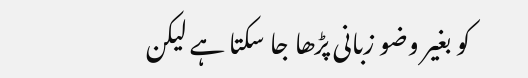کو بغیر وضو زبانی پڑھا جا سکتا ہے لیکن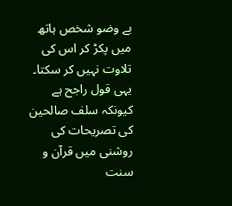بے وضو شخص ہاتھ میں پکڑ کر اس کی تلاوت نہیں کر سکتا۔ یہی قول راجح ہے کیونکہ سلف صالحین کی تصریحات کی روشنی میں قرآن و سنت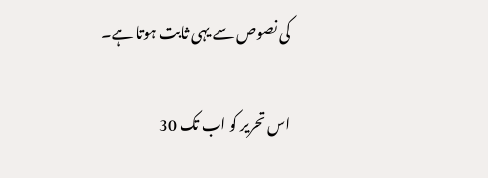کی نصوص سے یہی ثابت ہوتا ہے۔

اس تحریر کو اب تک 30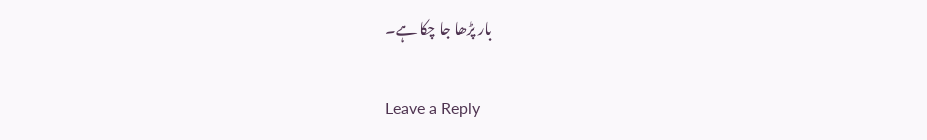بار پڑھا جا چکا ہے۔

Leave a Reply